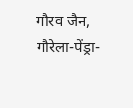गौरव जैन, गौरेला-पेंड्रा-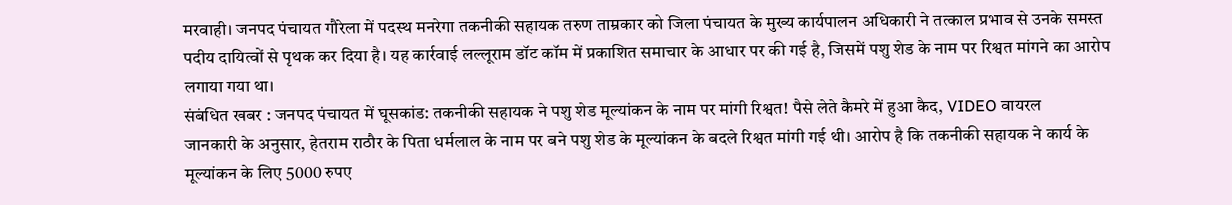मरवाही। जनपद पंचायत गौरेला में पदस्थ मनरेगा तकनीकी सहायक तरुण ताम्रकार को जिला पंचायत के मुख्य कार्यपालन अधिकारी ने तत्काल प्रभाव से उनके समस्त पदीय दायित्वों से पृथक कर दिया है। यह कार्रवाई लल्लूराम डॉट कॉम में प्रकाशित समाचार के आधार पर की गई है, जिसमें पशु शेड के नाम पर रिश्वत मांगने का आरोप लगाया गया था।
संबंधित खबर : जनपद पंचायत में घूसकांड: तकनीकी सहायक ने पशु शेड मूल्यांकन के नाम पर मांगी रिश्वत! पैसे लेते कैमरे में हुआ कैद, VIDEO वायरल
जानकारी के अनुसार, हेतराम राठौर के पिता धर्मलाल के नाम पर बने पशु शेड के मूल्यांकन के बदले रिश्वत मांगी गई थी। आरोप है कि तकनीकी सहायक ने कार्य के मूल्यांकन के लिए 5000 रुपए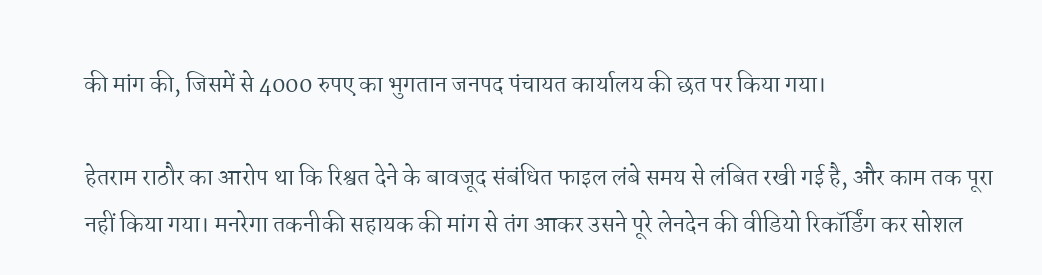की मांग की, जिसमें से 4000 रुपए का भुगतान जनपद पंचायत कार्यालय की छत पर किया गया।

हेतराम राठौर का आरोप था कि रिश्वत देने के बावजूद संबंधित फाइल लंबे समय से लंबित रखी गई है, और काम तक पूरा नहीं किया गया। मनरेगा तकनीकी सहायक की मांग से तंग आकर उसने पूरे लेनदेन की वीडियो रिकॉर्डिंग कर सोशल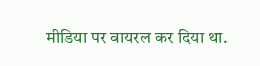मीडिया पर वायरल कर दिया था.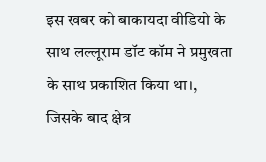इस खबर को बाकायदा वीडियो के साथ लल्लूराम डॉट कॉम ने प्रमुखता के साथ प्रकाशित किया था।, जिसके बाद क्षेत्र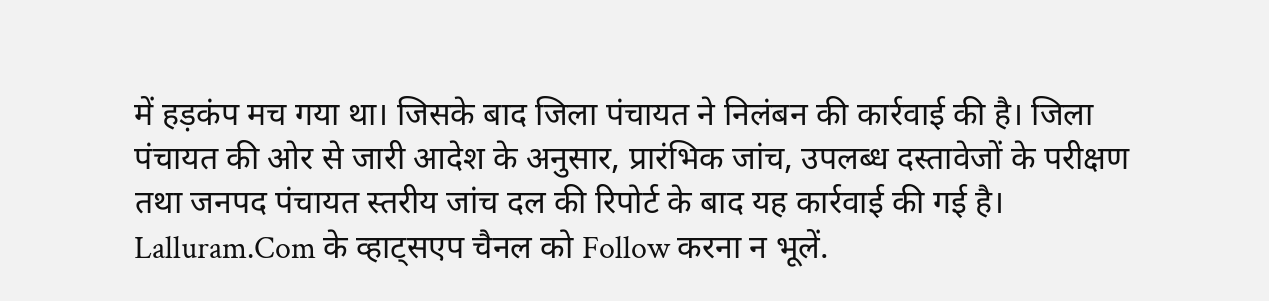में हड़कंप मच गया था। जिसके बाद जिला पंचायत ने निलंबन की कार्रवाई की है। जिला पंचायत की ओर से जारी आदेश के अनुसार, प्रारंभिक जांच, उपलब्ध दस्तावेजों के परीक्षण तथा जनपद पंचायत स्तरीय जांच दल की रिपोर्ट के बाद यह कार्रवाई की गई है।
Lalluram.Com के व्हाट्सएप चैनल को Follow करना न भूलें.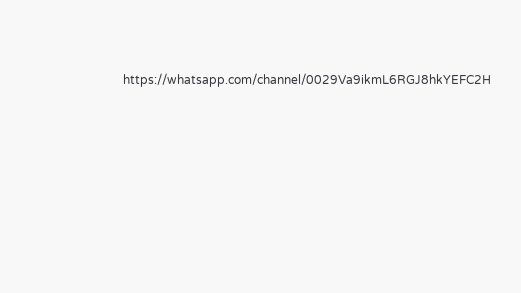https://whatsapp.com/channel/0029Va9ikmL6RGJ8hkYEFC2H